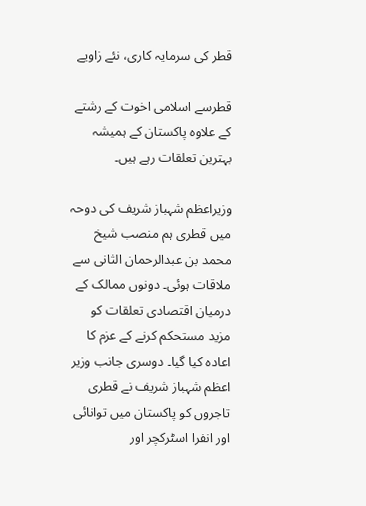قطر کی سرمایہ کاری، نئے زاویے

قطرسے اسلامی اخوت کے رشتے کے علاوہ پاکستان کے ہمیشہ بہترین تعلقات رہے ہیں۔

وزیراعظم شہباز شریف کی دوحہ میں قطری ہم منصب شیخ محمد بن عبدالرحمان الثانی سے ملاقات ہوئی۔ دونوں ممالک کے درمیان اقتصادی تعلقات کو مزید مستحکم کرنے کے عزم کا اعادہ کیا گیا۔ دوسری جانب وزیر اعظم شہباز شریف نے قطری تاجروں کو پاکستان میں توانائی اور انفرا اسٹرکچر اور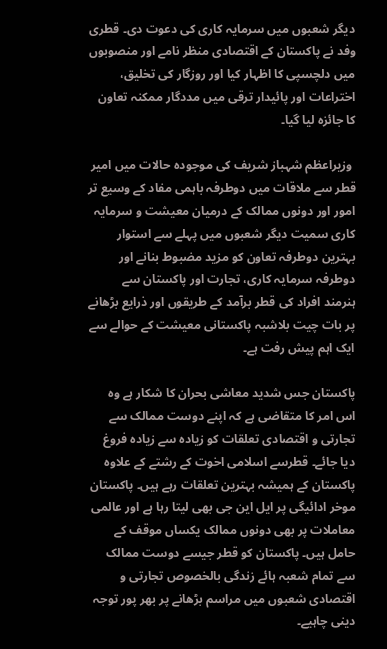دیگر شعبوں میں سرمایہ کاری کی دعوت دی۔ قطری وفد نے پاکستان کے اقتصادی منظر نامے اور منصوبوں میں دلچسپی کا اظہار کیا اور روزگار کی تخلیق، اختراعات اور پائیدار ترقی میں مددگار ممکنہ تعاون کا جائزہ لیا گیا۔

 وزیراعظم شہباز شریف کی موجودہ حالات میں امیر قطر سے ملاقات میں دوطرفہ باہمی مفاد کے وسیع تر امور اور دونوں ممالک کے درمیان معیشت و سرمایہ کاری سمیت دیگر شعبوں میں پہلے سے استوار بہترین دوطرفہ تعاون کو مزید مضبوط بنانے اور دوطرفہ سرمایہ کاری، تجارت اور پاکستان سے ہنرمند افراد کی قطر برآمد کے طریقوں اور ذرایع بڑھانے پر بات چیت بلاشبہ پاکستانی معیشت کے حوالے سے ایک اہم پیش رفت ہے۔

پاکستان جس شدید معاشی بحران کا شکار ہے وہ اس امر کا متقاضی ہے کہ اپنے دوست ممالک سے تجارتی و اقتصادی تعلقات کو زیادہ سے زیادہ فروغ دیا جائے۔ قطرسے اسلامی اخوت کے رشتے کے علاوہ پاکستان کے ہمیشہ بہترین تعلقات رہے ہیں۔ پاکستان موخر ادائیگی پر ایل این جی بھی لیتا رہا ہے اور عالمی معاملات پر بھی دونوں ممالک یکساں موقف کے حامل ہیں۔ پاکستان کو قطر جیسے دوست ممالک سے تمام شعبہ ہائے زندگی بالخصوص تجارتی و اقتصادی شعبوں میں مراسم بڑھانے پر بھر پور توجہ دینی چاہیے۔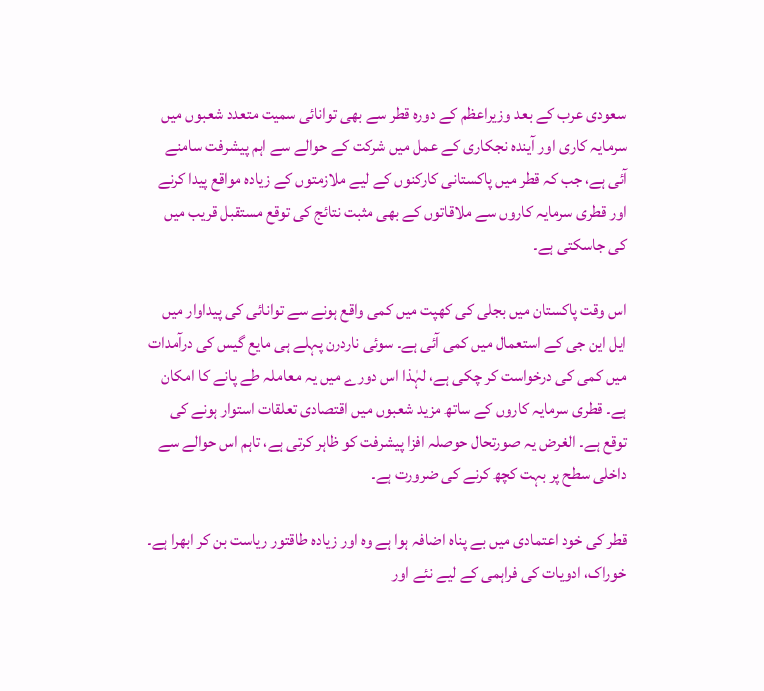سعودی عرب کے بعد وزیراعظم کے دورہ قطر سے بھی توانائی سمیت متعدد شعبوں میں سرمایہ کاری اور آیندہ نجکاری کے عمل میں شرکت کے حوالے سے اہم پیشرفت سامنے آئی ہے، جب کہ قطر میں پاکستانی کارکنوں کے لیے ملازمتوں کے زیادہ مواقع پیدا کرنے اور قطری سرمایہ کاروں سے ملاقاتوں کے بھی مثبت نتائج کی توقع مستقبل قریب میں کی جاسکتی ہے۔

اس وقت پاکستان میں بجلی کی کھپت میں کمی واقع ہونے سے توانائی کی پیداوار میں ایل این جی کے استعمال میں کمی آئی ہے۔ سوئی ناردرن پہلے ہی مایع گیس کی درآمدات میں کمی کی درخواست کر چکی ہے، لہٰذا اس دورے میں یہ معاملہ طے پانے کا امکان ہے۔ قطری سرمایہ کاروں کے ساتھ مزید شعبوں میں اقتصادی تعلقات استوار ہونے کی توقع ہے۔ الغرض یہ صورتحال حوصلہ افزا پیشرفت کو ظاہر کرتی ہے، تاہم اس حوالے سے داخلی سطح پر بہت کچھ کرنے کی ضرورت ہے۔

قطر کی خود اعتمادی میں بے پناہ اضافہ ہوا ہے وہ اور زیادہ طاقتور ریاست بن کر ابھرا ہے۔ خوراک، ادویات کی فراہمی کے لیے نئے اور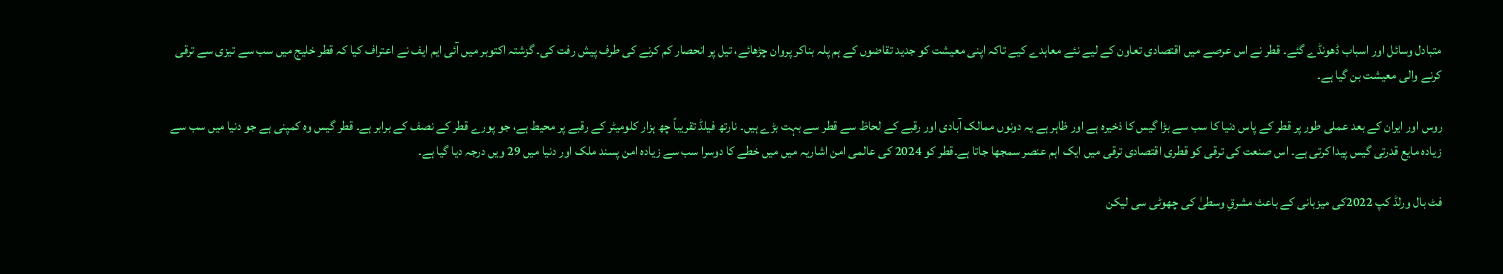متبادل وسائل اور اسباب ڈھونڈے گئے۔ قطر نے اس عرصے میں اقتصادی تعاون کے لیے نئے معاہدے کیے تاکہ اپنی معیشت کو جدید تقاضوں کے ہم پلہ بناکر پروان چڑھائے، تیل پر انحصار کم کرنے کی طرف پیش رفت کی۔ گزشتہ اکتوبر میں آئی ایم ایف نے اعتراف کیا کہ قطر خلیج میں سب سے تیزی سے ترقی کرنے والی معیشت بن گیا ہے۔

روس اور ایران کے بعد عملی طور پر قطر کے پاس دنیا کا سب سے بڑا گیس کا ذخیرہ ہے اور ظاہر ہے یہ دونوں ممالک آبادی اور رقبے کے لحاظ سے قطر سے بہت بڑے ہیں۔ نارتھ فیلڈ تقریباً چھ ہزار کلومیٹر کے رقبے پر محیط ہے، جو پورے قطر کے نصف کے برابر ہے۔ قطر گیس وہ کمپنی ہے جو دنیا میں سب سے زیادہ مایع قدرتی گیس پیدا کرتی ہے۔ اس صنعت کی ترقی کو قطری اقتصادی ترقی میں ایک اہم عنصر سمجھا جاتا ہے۔قطر کو 2024 کی عالمی امن اشاریہ میں میں خطے کا دوسرا سب سے زیادہ امن پسند ملک اور دنیا میں 29 ویں درجہ دیا گیا ہے۔

فٹ بال ورلڈ کپ 2022کی میزبانی کے باعث مشرقِ وسطیٰ کی چھوٹی سی لیکن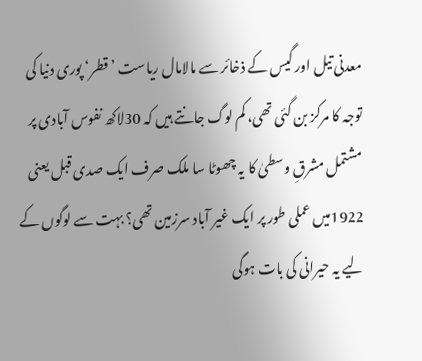معدنی تیل اور گیس کے ذخائر سے مالامال ریاست ’ قطر‘ پوری دنیا کی توجہ کا مرکز بن گئی تھی، کم لوگ جانتے ہیں کہ 30لاکھ نفوس آبادی پر مشتمل مشرقِ وسطیٰ کا یہ چھوٹا سا ملک صرف ایک صدی قبل یعنی 1922میں عملی طور پر ایک غیر آباد سرزمین تھی؟ بہت سے لوگوں کے لیے یہ حیرانی کی بات ہوگی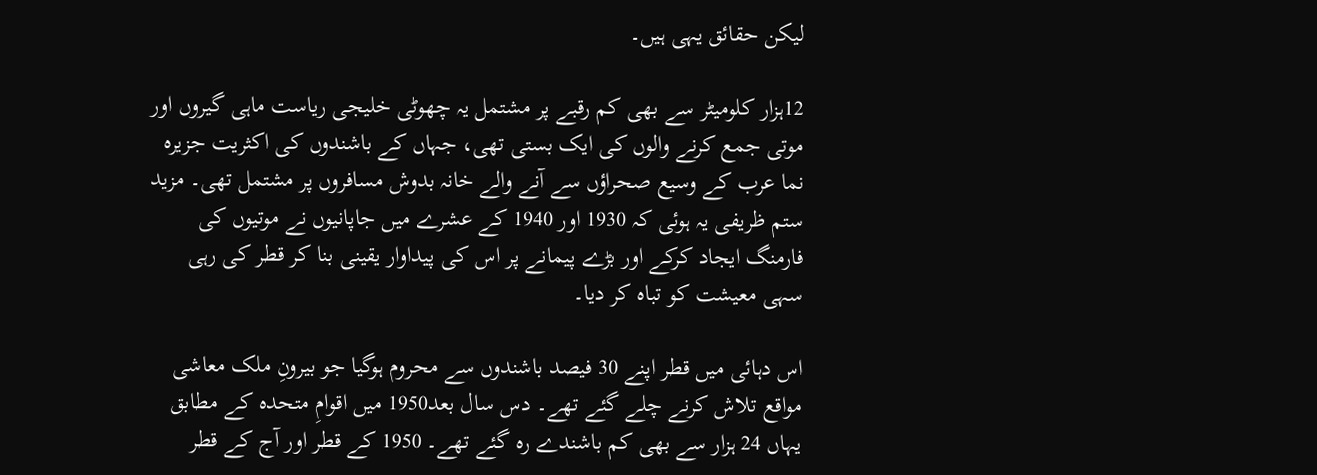لیکن حقائق یہی ہیں۔

12ہزار کلومیٹر سے بھی کم رقبے پر مشتمل یہ چھوٹی خلیجی ریاست ماہی گیروں اور موتی جمع کرنے والوں کی ایک بستی تھی، جہاں کے باشندوں کی اکثریت جزیرہ نما عرب کے وسیع صحراؤں سے آنے والے خانہ بدوش مسافروں پر مشتمل تھی۔ مزید ستم ظریفی یہ ہوئی کہ 1930 اور 1940 کے عشرے میں جاپانیوں نے موتیوں کی فارمنگ ایجاد کرکے اور بڑے پیمانے پر اس کی پیداوار یقینی بنا کر قطر کی رہی سہی معیشت کو تباہ کر دیا۔

اس دہائی میں قطر اپنے 30 فیصد باشندوں سے محروم ہوگیا جو بیرونِ ملک معاشی مواقع تلاش کرنے چلے گئے تھے۔ دس سال بعد1950 میں اقوامِ متحدہ کے مطابق یہاں 24 ہزار سے بھی کم باشندے رہ گئے تھے۔ 1950 کے قطر اور آج کے قطر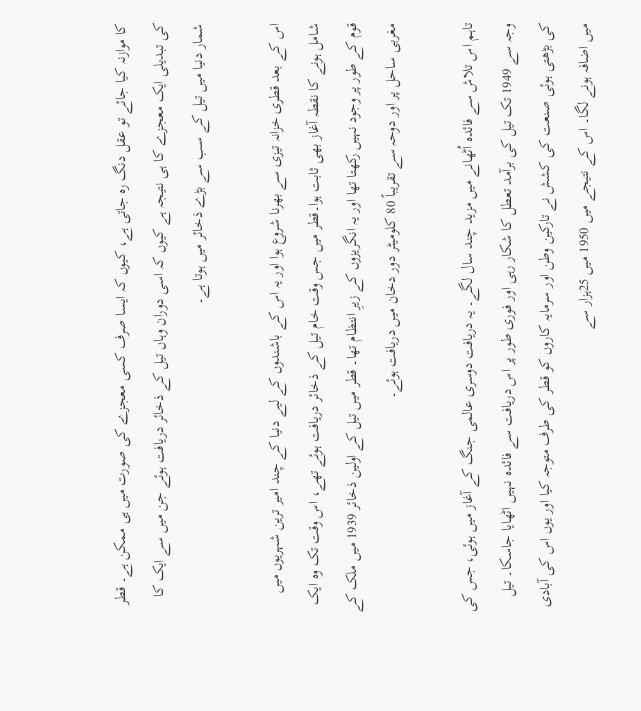کا موازنہ کیا جائے تو عقل دنگ رہ جاتی ہے، کیوں کہ ایسا صرف کسی معجزے کی صورت میں ہی ممکن ہے۔ قطر کی تبدیلی ایک معجزے کا ہی نتیجہ ہے کیوں کہ اسی دوران وہاں تیل کے ذخائر دریافت ہوئے جن میں سے ایک کا شمار دنیا میں تیل کے سب سے بڑے ذخائر میں ہوتا ہے۔

اس کے بعد قطری خزانہ تیزی سے بھرنا شروع ہوا اور یہ اس کے باشندوں کے لیے دنیا کے چند امیر ترین شہریوں میں شامل ہونے کا نقطہ آغاز بھی ثابت ہوا۔قطر میں جس وقت خام تیل کے ذخائر دریافت ہوئے تھے، اس وقت تک وہ ایک قوم کے طور پر وجود نہیں رکھتا تھا اور یہ انگریزوں کے زیرِ انتظام تھا۔ قطر میں تیل کے اولین ذخائر 1939 میں ملک کے مغربی ساحل پر اور دوحہ سے تقریباً 80 کلومیٹر دور دخان میں دریافت ہوئے۔

تاہم اس تلاش سے فائدہ اُٹھانے میں مزید چند سال لگے۔ یہ دریافت دوسری عالمی جنگ کے آغاز میں ہوئی، جس کی وجہ سے 1949 تک تیل کی برآمد تعطل کا شکار رہی اور فوری طور پر اس دریافت سے فائدہ نہیں اٹھایا جاسکا۔ تیل کی بڑھتی ہوئی صنعت کی کشش نے تارکین وطن اور سرمایہ کاروں کو قطر کی طرف متوجہ کیا اور یوں اس کی آبادی میں اضافہ ہونے لگا۔ اس کے نتیجے میں 1950 میں 25ہزار سے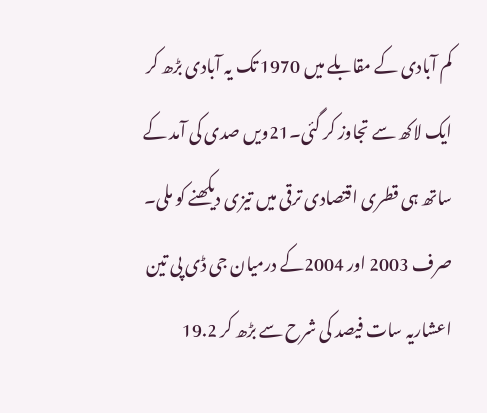کم آبادی کے مقابلے میں 1970 تک یہ آبادی بڑھ کر ایک لاکھ سے تجاوز کر گئی۔21ویں صدی کی آمد کے ساتھ ہی قطری اقتصادی ترقی میں تیزی دیکھنے کو ملی۔ صرف 2003 اور 2004کے درمیان جی ڈی پی تین اعشاریہ سات فیصد کی شرح سے بڑھ کر 19.2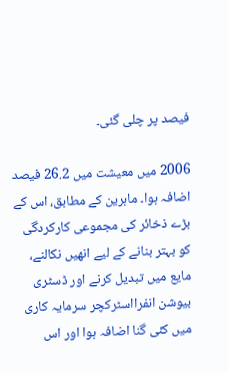فیصد پر چلی گئی۔

2006 میں معیشت میں 26.2 فیصد اضافہ ہوا۔ ماہرین کے مطابق، اس کے بڑے ذخائر کی مجموعی کارکردگی کو بہتر بنانے کے لیے انھیں نکالنے، مایع میں تبدیل کرنے اور ڈسٹری بیوشن انفرااسٹرکچر سرمایہ کاری میں کئی گنا اضافہ ہوا اور اس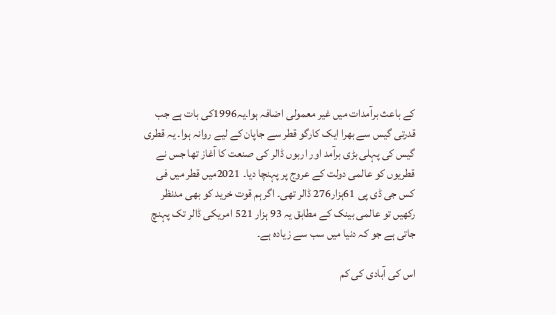کے باعث برآمدات میں غیر معمولی اضافہ ہوا۔یہ1996کی بات ہے جب قدرتی گیس سے بھرا ایک کارگو قطر سے جاپان کے لیے روانہ ہوا۔ یہ قطری گیس کی پہلی بڑی برآمد اور اربوں ڈالر کی صنعت کا آغاز تھا جس نے قطریوں کو عالمی دولت کے عروج پر پہنچا دیا۔ 2021میں قطر میں فی کس جی ڈی پی 61ہزار276 ڈالر تھی۔ اگر ہم قوت خرید کو بھی مدنظر رکھیں تو عالمی بینک کے مطابق یہ 93 ہزار 521 امریکی ڈالر تک پہنچ جاتی ہے جو کہ دنیا میں سب سے زیادہ ہے۔

اس کی آبادی کی کم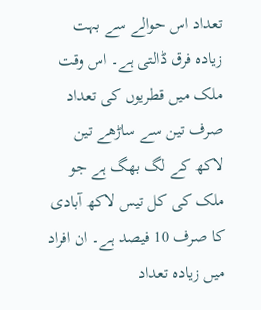تعداد اس حوالے سے بہت زیادہ فرق ڈالتی ہے۔ اس وقت ملک میں قطریوں کی تعداد صرف تین سے ساڑھے تین لاکھ کے لگ بھگ ہے جو ملک کی کل تیس لاکھ آبادی کا صرف 10 فیصد ہے۔ ان افراد میں زیادہ تعداد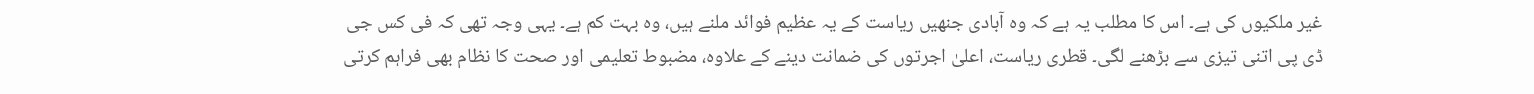غیر ملکیوں کی ہے۔ اس کا مطلب یہ ہے کہ وہ آبادی جنھیں ریاست کے یہ عظیم فوائد ملنے ہیں، وہ بہت کم ہے۔ یہی وجہ تھی کہ فی کس جی ڈی پی اتنی تیزی سے بڑھنے لگی۔ قطری ریاست، اعلیٰ اجرتوں کی ضمانت دینے کے علاوہ، مضبوط تعلیمی اور صحت کا نظام بھی فراہم کرتی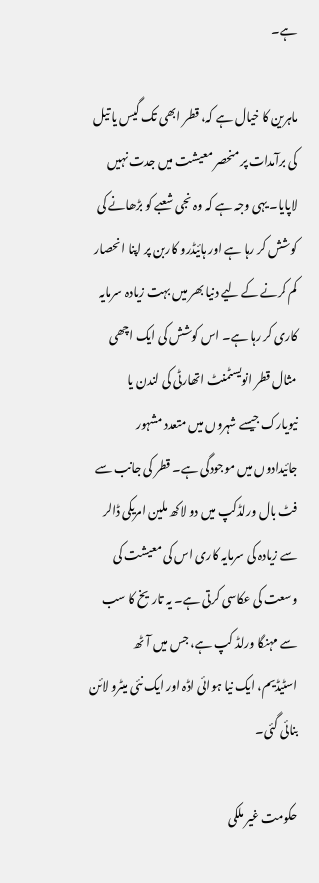ہے۔

ماہرین کا خیال ہے کہ، قطر ابھی تک گیس یا تیل کی برآمدات پر منحصر معیشت میں جدت نہیں لاپایا۔ یہی وجہ ہے کہ وہ نجی شعبے کو بڑھانے کی کوشش کر رہا ہے اور ہائیڈرو کاربن پر اپنا انحصار کم کرنے کے لیے دنیا بھر میں بہت زیادہ سرمایہ کاری کر رہا ہے۔ اس کوشش کی ایک اچھی مثال قطر انویسٹمنٹ اتھارٹی کی لندن یا نیویارک جیسے شہروں میں متعدد مشہور جائیدادوں میں موجودگی ہے۔ قطر کی جانب سے فٹ بال ورلڈکپ میں دو لاکھ ملین امریکی ڈالر سے زیادہ کی سرمایہ کاری اس کی معیشت کی وسعت کی عکاسی کرتی ہے۔ یہ تاریخ کا سب سے مہنگا ورلڈ کپ ہے، جس میں آٹھ اسٹیڈیم، ایک نیا ہوائی اڈہ اور ایک نئی میٹرو لائن بنائی گئی۔

حکومت غیر ملکی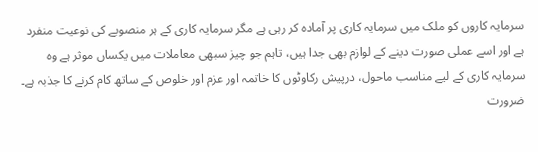سرمایہ کاروں کو ملک میں سرمایہ کاری پر آمادہ کر رہی ہے مگر سرمایہ کاری کے ہر منصوبے کی نوعیت منفرد ہے اور اسے عملی صورت دینے کے لوازم بھی جدا ہیں، تاہم جو چیز سبھی معاملات میں یکساں موثر ہے وہ سرمایہ کاری کے لیے مناسب ماحول، درپیش رکاوٹوں کا خاتمہ اور عزم اور خلوص کے ساتھ کام کرنے کا جذبہ ہے۔ ضرورت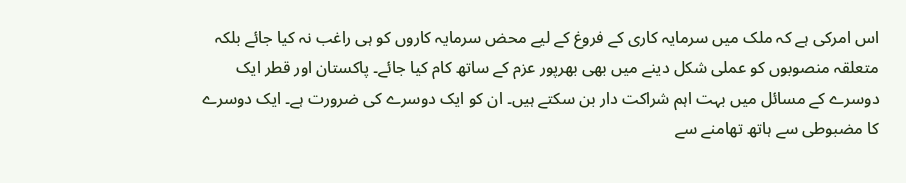اس امرکی ہے کہ ملک میں سرمایہ کاری کے فروغ کے لیے محض سرمایہ کاروں کو ہی راغب نہ کیا جائے بلکہ متعلقہ منصوبوں کو عملی شکل دینے میں بھی بھرپور عزم کے ساتھ کام کیا جائے۔ پاکستان اور قطر ایک دوسرے کے مسائل میں بہت اہم شراکت دار بن سکتے ہیں۔ ان کو ایک دوسرے کی ضرورت ہے۔ ایک دوسرے کا مضبوطی سے ہاتھ تھامنے سے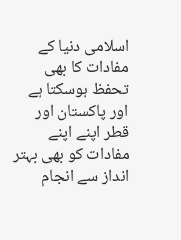اسلامی دنیا کے مفادات کا بھی تحفظ ہوسکتا ہے اور پاکستان اور قطر اپنے اپنے مفادات کو بھی بہتر انداز سے انجام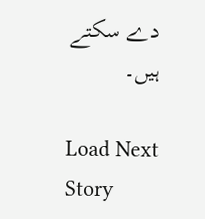دے سکتے ہیں۔

Load Next Story